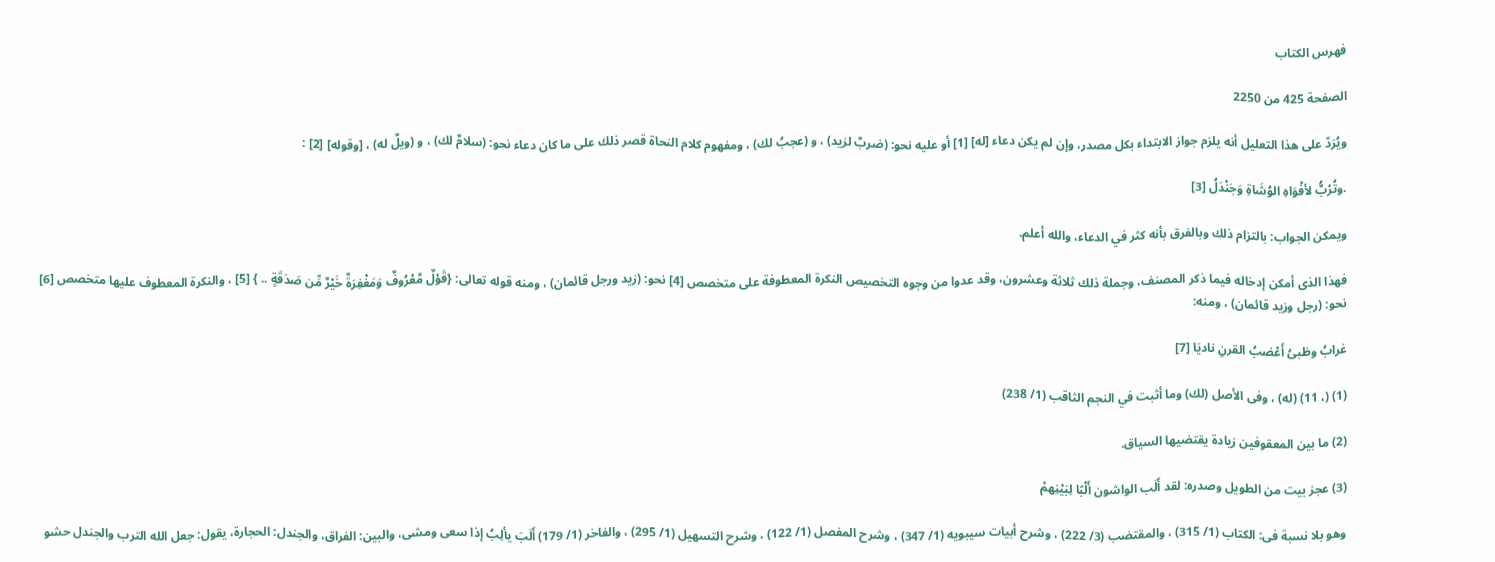فهرس الكتاب

الصفحة 425 من 2250

ويُرَدّ على هذا التعليل أنه يلزم جواز الابتداء بكل مصدر، وإن لم يكن دعاء [له] [1] أو عليه نحو: (ضربٌ لزيد) ، و (عجبُ لك) ، ومفهوم كلام النحاة قصر ذلك على ما كان دعاء نحو: (سلامٌ لك) ، و (ويلٌ له) ، [وقوله] [2] :

.وتُرْبٌُ لأفْوَاهِ الوُشَاةِ وَجَنْدَلُ [3]

ويمكن الجواب: بالتزام ذلك وبالفرق بأنه كثر في الدعاء، والله أعلم.

فهذا الذى أمكن إدخاله فيما ذكر المصنف، وجملة ذلك ثلاثة وعشرون، وقد عدوا من وجوه التخصيص النكرة المعطوفة على متخصص [4] نحو: (زيد ورجل قائمان) ، ومنه قوله تعالى: {قَوْلٌ مَّعْرُوفٌ وَمَغْفِرَةٌ خَيْرٌ مِّن صَدَقَةٍ .. } [5] ، والنكرة المعطوف عليها متخصص [6] نحو: (رجل وزيد قائمان) ، ومنه:

غرابُ وظبىُ أَعْضبُ القرنِ ناديَا [7]

(1) (، 11) (له) ، وفى الأصل (لك) وما أثبت في النجم الثاقب (1/ 238)

(2) ما بين المعقوفين زيادة يقتضيها السياق.

(3) عجز بيت من الطويل وصدره: لقد أَلَب الواشون أَلْبًا لِبَيْنِهمْ

وهو بلا نسبة فى: الكتاب (1/ 315) ، والمقتضب (3/ 222) ، وشرح أبيات سيبويه (1/ 347) ، وشرح المفصل (1/ 122) ، وشرح التسهيل (1/ 295) ، والفاخر (1/ 179) أَلَبَ يألِبُ إذا سعى ومشى، والبين: الفراق، والجندل: الحجارة، يقول: جعل الله الترب والجندل حشو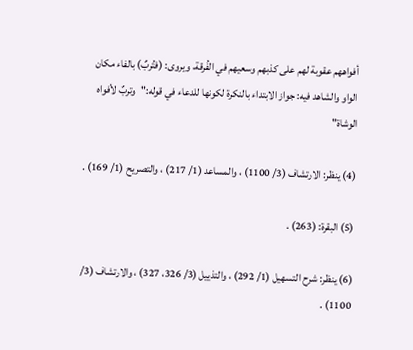أفواههم عقوبة لهم على كذبهم وسعيهم في الفُرقة، ويروى: (فتُربٌ) بالفاء مكان الواو والشاهد فيه: جواز الابتداء بالنكرة لكونها للدعاء في قوله:"وتربٌ لأفواه الوشاة"

(4) ينظر: الارتشاف (3/ 1100) ، والمساعد (1/ 217) ، والتصريح (1/ 169) .

(5) البقرة: (263) .

(6) ينظر: شرح التسهيل (1/ 292) ، والتذييل (3/ 326، 327) ، والارتشاف (3/ 1100) .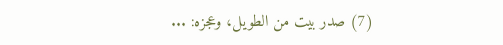(7) صدر بيت من الطويل، وعجزه: ...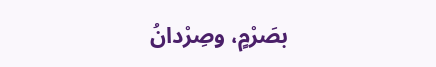بصَرْمٍ، وصِرْدانُ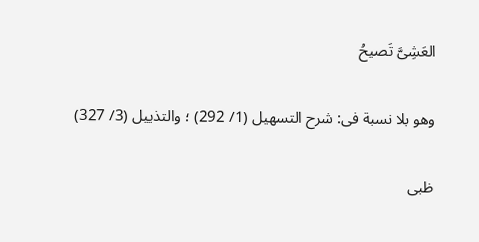العَشِىَّ تَصيحُ

وهو بلا نسبة فى: شرح التسهيل (1/ 292) ؛ والتذييل (3/ 327)

ظبى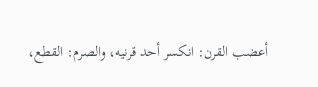أعضب القرن: انكسر أحد قرنيه، والصرم: القطع،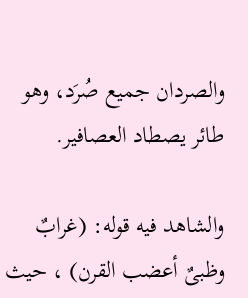والصردان جميع صُرَد، وهو طائر يصطاد العصافير.

والشاهد فيه قوله: (غرابٌ وظبىٌ أعضب القرن) ، حيث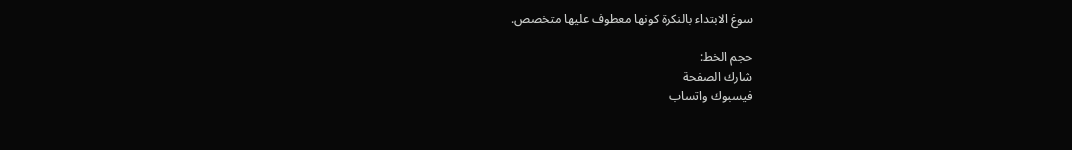سوغ الابتداء بالنكرة كونها معطوف عليها متخصص.

حجم الخط:
شارك الصفحة
فيسبوك واتساب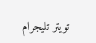تويتر تليجرام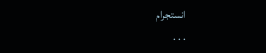انستجرام
. . .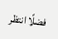فضلًا انتظر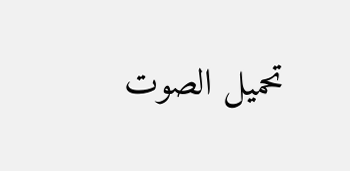تحميل الصوت